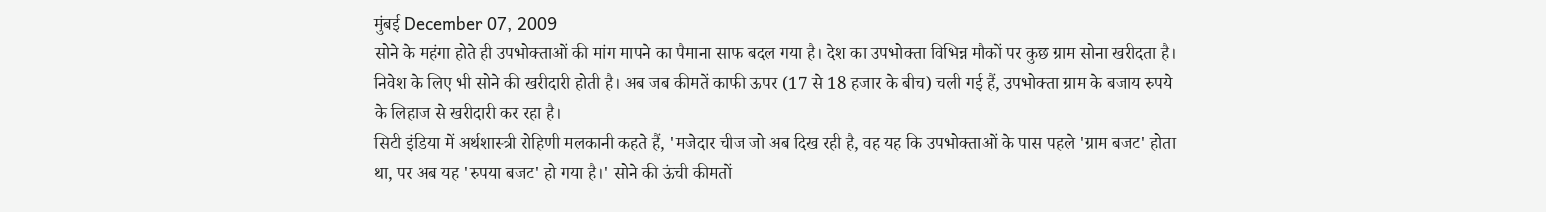मुंबई December 07, 2009
सोने के महंगा होते ही उपभोक्ताओं की मांग मापने का पैमाना साफ बदल गया है। देश का उपभोक्ता विभिन्न मौकों पर कुछ ग्राम सोना खरीदता है।
निवेश के लिए भी सोने की खरीदारी होती है। अब जब कीमतें काफी ऊपर (17 से 18 हजार के बीच) चली गई हैं, उपभोक्ता ग्राम के बजाय रुपये के लिहाज से खरीदारी कर रहा है।
सिटी इंडिया में अर्थशास्त्री रोहिणी मलकानी कहते हैं, 'मजेदार चीज जो अब दिख रही है, वह यह कि उपभोक्ताओं के पास पहले 'ग्राम बजट' होता था, पर अब यह 'रुपया बजट' हो गया है।' सोने की ऊंची कीमतों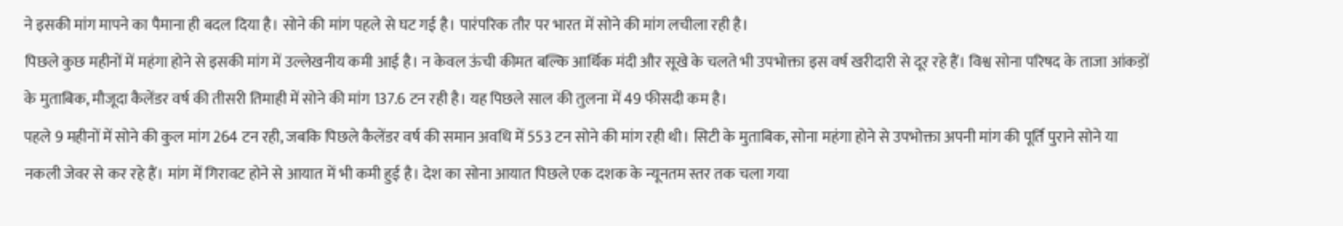ने इसकी मांग मापने का पैमाना ही बदल दिया है। सोने की मांग पहले से घट गई है। पारंपरिक तौर पर भारत में सोने की मांग लचीला रही है।
पिछले कुछ महीनों में महंगा होने से इसकी मांग में उल्लेखनीय कमी आई है। न केवल ऊंची कीमत बल्कि आर्थिक मंदी और सूखे के चलते भी उपभोक्ता इस वर्ष खरीदारी से दूर रहे हैं। विश्व सोना परिषद के ताजा आंकड़ों के मुताबिक, मौजूदा कैलेंडर वर्ष की तीसरी तिमाही में सोने की मांग 137.6 टन रही है। यह पिछले साल की तुलना में 49 फीसदी कम है।
पहले 9 महीनों में सोने की कुल मांग 264 टन रही, जबकि पिछले कैलेंडर वर्ष की समान अवधि में 553 टन सोने की मांग रही थी। सिटी के मुताबिक, सोना महंगा होने से उपभोक्ता अपनी मांग की पूर्ति पुराने सोने या नकली जेवर से कर रहे हैं। मांग में गिरावट होने से आयात में भी कमी हुई है। देश का सोना आयात पिछले एक दशक के न्यूनतम स्तर तक चला गया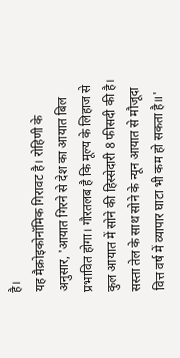है।
यह मैक्रोइकोनॉमिक गिरावट है। रोहिणी के अनुसार, 'आयात गिरने से देश का आयात बिल प्रभावित होगा। गौरतलब है कि मूल्य के लिहाज से कुल आयात में सोने की हिस्सेदारी 8 फीसदी की है। सस्ता तेल के साथ सोने के न्यून आयात से मौजूदा वित्त वर्ष में व्यापार घाटा भी कम हो सकता है॥'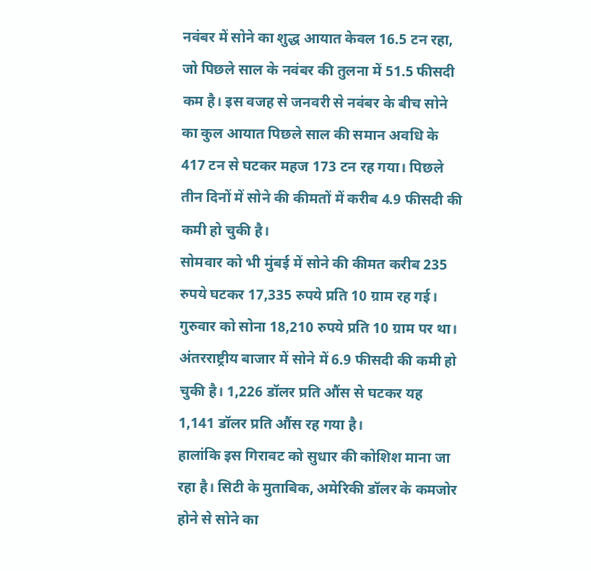नवंबर में सोने का शुद्ध आयात केवल 16.5 टन रहा, जो पिछले साल के नवंबर की तुलना में 51.5 फीसदी कम है। इस वजह से जनवरी से नवंबर के बीच सोने का कुल आयात पिछले साल की समान अवधि के 417 टन से घटकर महज 173 टन रह गया। पिछले तीन दिनों में सोने की कीमतों में करीब 4.9 फीसदी की कमी हो चुकी है।
सोमवार को भी मुंबई में सोने की कीमत करीब 235 रुपये घटकर 17,335 रुपये प्रति 10 ग्राम रह गई। गुरुवार को सोना 18,210 रुपये प्रति 10 ग्राम पर था। अंतरराष्ट्रीय बाजार में सोने में 6.9 फीसदी की कमी हो चुकी है। 1,226 डॉलर प्रति औंस से घटकर यह 1,141 डॉलर प्रति औंस रह गया है।
हालांकि इस गिरावट को सुधार की कोशिश माना जा रहा है। सिटी के मुताबिक, अमेरिकी डॉलर के कमजोर होने से सोने का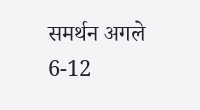समर्थन अगले 6-12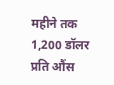महीने तक 1,200 डॉलर प्रति औंस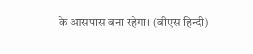के आसपास बना रहेगा। (बीएस हिन्दी)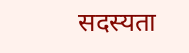सदस्यता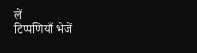लें
टिप्पणियाँ भेजें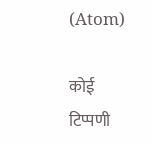(Atom)

कोई टिप्पणी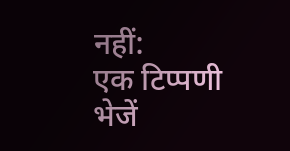नहीं:
एक टिप्पणी भेजें